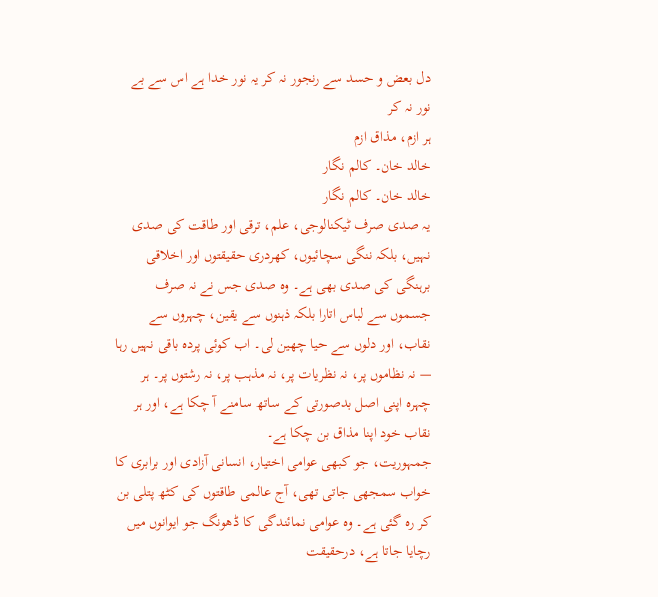دل بعض و حسد سے رنجور نہ کر یہ نور خدا ہے اس سے بے نور نہ کر
ہر ازم، مذاق ازم
خالد خان۔ کالم نگار
خالد خان۔ کالم نگار
یہ صدی صرف ٹیکنالوجی، علم، ترقی اور طاقت کی صدی نہیں، بلکہ ننگی سچائیوں، کھردری حقیقتوں اور اخلاقی برہنگی کی صدی بھی ہے۔ وہ صدی جس نے نہ صرف جسموں سے لباس اتارا بلکہ ذہنوں سے یقین، چہروں سے نقاب، اور دلوں سے حیا چھین لی۔ اب کوئی پردہ باقی نہیں رہا — نہ نظاموں پر، نہ نظریات پر، نہ مذہب پر، نہ رشتوں پر۔ ہر چہرہ اپنی اصل بدصورتی کے ساتھ سامنے آ چکا ہے، اور ہر نقاب خود اپنا مذاق بن چکا ہے۔
جمہوریت، جو کبھی عوامی اختیار، انسانی آزادی اور برابری کا خواب سمجھی جاتی تھی، آج عالمی طاقتوں کی کٹھ پتلی بن کر رہ گئی ہے۔ وہ عوامی نمائندگی کا ڈھونگ جو ایوانوں میں رچایا جاتا ہے، درحقیقت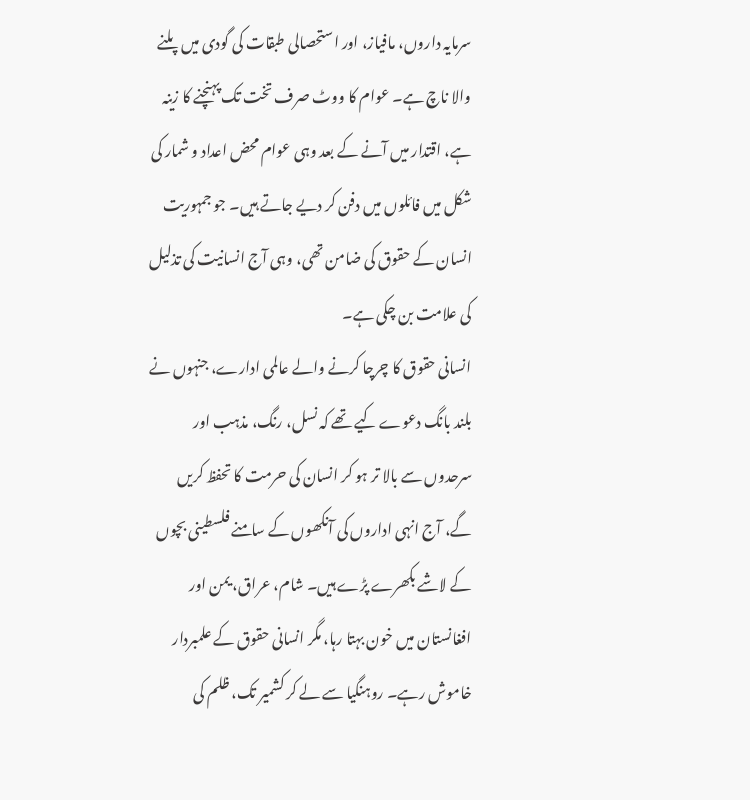سرمایہ داروں، مافیاز، اور استحصالی طبقات کی گودی میں پلنے والا ناچ ہے۔ عوام کا ووٹ صرف تخت تک پہنچنے کا زینہ ہے، اقتدار میں آنے کے بعد وہی عوام محض اعداد و شمار کی شکل میں فائلوں میں دفن کر دیے جاتے ہیں۔ جو جمہوریت انسان کے حقوق کی ضامن تھی، وہی آج انسانیت کی تذلیل کی علامت بن چکی ہے۔
انسانی حقوق کا چرچا کرنے والے عالمی ادارے، جنہوں نے بلند بانگ دعوے کیے تھے کہ نسل، رنگ، مذہب اور سرحدوں سے بالا تر ہو کر انسان کی حرمت کا تحفظ کریں گے، آج انہی اداروں کی آنکھوں کے سامنے فلسطینی بچوں کے لاشے بکھرے پڑے ہیں۔ شام، عراق، یمن اور افغانستان میں خون بہتا رہا، مگر انسانی حقوق کے علمبردار خاموش رہے۔ روہنگیا سے لے کر کشمیر تک، ظلم کی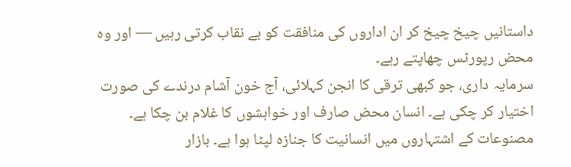داستانیں چیخ چیخ کر ان اداروں کی منافقت کو بے نقاب کرتی رہیں — اور وہ محض رپورٹس چھاپتے رہے۔
سرمایہ داری، جو کبھی ترقی کا انجن کہلائی، آج خون آشام درندے کی صورت اختیار کر چکی ہے۔ انسان محض صارف اور خواہشوں کا غلام بن چکا ہے۔ مصنوعات کے اشتہاروں میں انسانیت کا جنازہ لپٹا ہوا ہے۔ بازار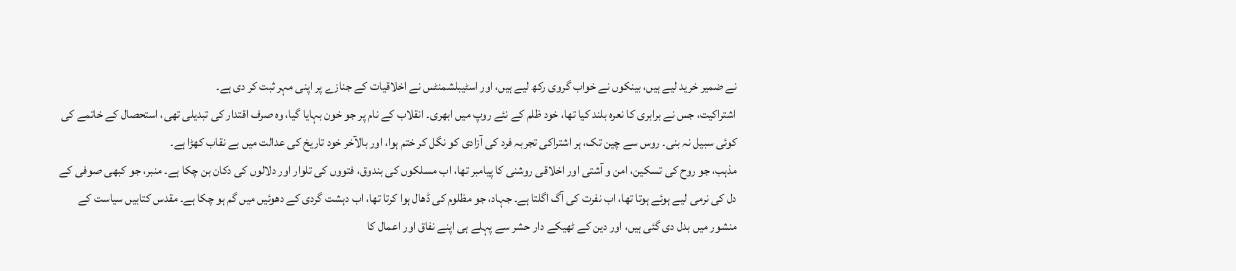نے ضمیر خرید لیے ہیں، بینکوں نے خواب گروی رکھ لیے ہیں، اور اسٹیبلشمنٹس نے اخلاقیات کے جنازے پر اپنی مہر ثبت کر دی ہے۔
اشتراکیت، جس نے برابری کا نعرہ بلند کیا تھا، خود ظلم کے نئے روپ میں ابھری۔ انقلاب کے نام پر جو خون بہایا گیا، وہ صرف اقتدار کی تبدیلی تھی، استحصال کے خاتمے کی کوئی سبیل نہ بنی۔ روس سے چین تک، ہر اشتراکی تجربہ فرد کی آزادی کو نگل کر ختم ہوا، اور بالآخر خود تاریخ کی عدالت میں بے نقاب کھڑا ہے۔
مذہب، جو روح کی تسکین، امن و آشتی اور اخلاقی روشنی کا پیامبر تھا، اب مسلکوں کی بندوق، فتووں کی تلوار اور دلالوں کی دکان بن چکا ہے۔ منبر، جو کبھی صوفی کے دل کی نرمی لیے ہوئے ہوتا تھا، اب نفرت کی آگ اگلتا ہے۔ جہاد، جو مظلوم کی ڈھال ہوا کرتا تھا، اب دہشت گردی کے دھوئیں میں گم ہو چکا ہے۔ مقدس کتابیں سیاست کے منشور میں بدل دی گئی ہیں، اور دین کے ٹھیکے دار حشر سے پہلے ہی اپنے نفاق اور اعمال کا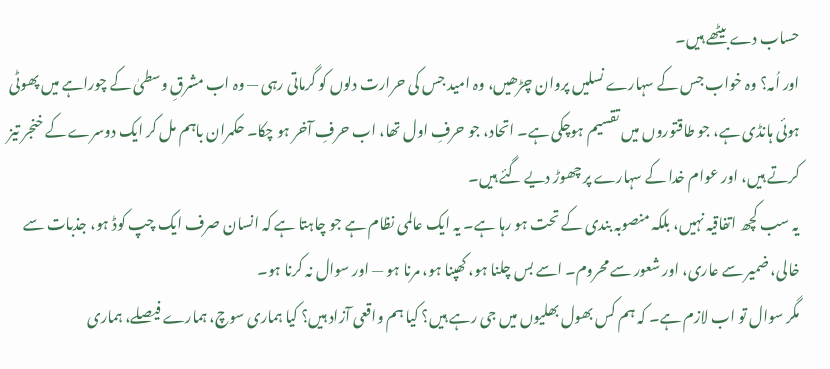حساب دے بیٹھے ہیں۔
اور اُمہ؟ وہ خواب جس کے سہارے نسلیں پروان چڑھیں، وہ امید جس کی حرارت دلوں کو گرماتی رہی — وہ اب مشرقِ وسطیٰ کے چوراہے میں پھوٹی ہوئی ہانڈی ہے، جو طاقتوروں میں تقسیم ہوچکی ہے۔ اتحاد، جو حرفِ اول تھا، اب حرفِ آخر ہو چکا۔ حکمران باہم مل کر ایک دوسرے کے خنجر تیز کرتے ہیں، اور عوام خدا کے سہارے پر چھوڑ دیے گئے ہیں۔
یہ سب کچھ اتفاقیہ نہیں، بلکہ منصوبہ بندی کے تحت ہو رہا ہے۔ یہ ایک عالمی نظام ہے جو چاہتا ہے کہ انسان صرف ایک چپ کوڈ ہو، جذبات سے خالی، ضمیر سے عاری، اور شعور سے محروم۔ اسے بس چلنا ہو، کھپنا ہو، مرنا ہو — اور سوال نہ کرنا ہو۔
مگر سوال تو اب لازم ہے۔ کہ ہم کس بھول بھلیوں میں جی رہے ہیں؟ کیا ہم واقعی آزاد ہیں؟ کیا ہماری سوچ، ہمارے فیصلے، ہماری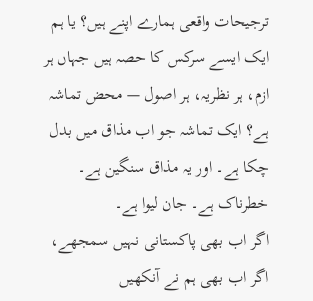ترجیحات واقعی ہمارے اپنے ہیں؟ یا ہم ایک ایسے سرکس کا حصہ ہیں جہاں ہر ازم، ہر نظریہ، ہر اصول — محض تماشہ ہے؟ ایک تماشہ جو اب مذاق میں بدل چکا ہے۔ اور یہ مذاق سنگین ہے۔ خطرناک ہے۔ جان لیوا ہے۔
اگر اب بھی پاکستانی نہیں سمجھے، اگر اب بھی ہم نے آنکھیں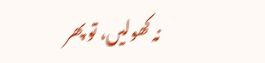نہ کھولیں، تو پھر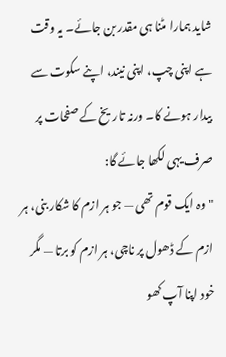شاید ہمارا مٹنا ہی مقدر بن جائے۔ یہ وقت ہے اپنی چپ، اپنی نیند، اپنے سکوت سے بیدار ہونے کا۔ ورنہ تاریخ کے صفحات پر صرف یہی لکھا جائے گا:
"وہ ایک قوم تھی — جو ہر ازم کا شکار بنی، ہر ازم کے ڈھول پر ناچی، ہر ازم کو برتا — مگر خود اپنا آپ کھو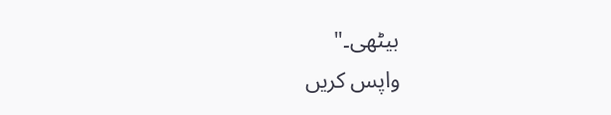بیٹھی۔"
واپس کریں